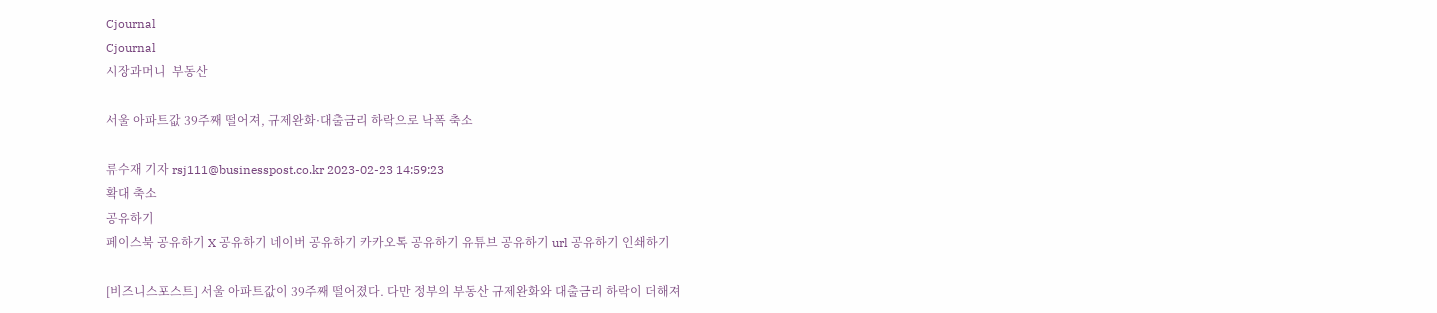Cjournal
Cjournal
시장과머니  부동산

서울 아파트값 39주째 떨어져, 규제완화·대출금리 하락으로 낙폭 축소

류수재 기자 rsj111@businesspost.co.kr 2023-02-23 14:59:23
확대 축소
공유하기
페이스북 공유하기 X 공유하기 네이버 공유하기 카카오톡 공유하기 유튜브 공유하기 url 공유하기 인쇄하기

[비즈니스포스트] 서울 아파트값이 39주째 떨어졌다. 다만 정부의 부동산 규제완화와 대출금리 하락이 더해져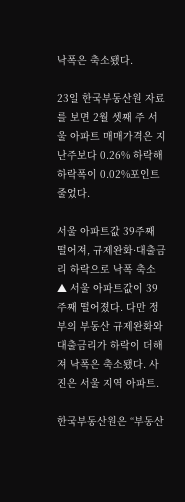낙폭은 축소됐다.

23일 한국부동산원 자료를 보면 2월 셋째 주 서울 아파트 매매가격은 지난주보다 0.26% 하락해 하락폭이 0.02%포인트 줄었다.

서울 아파트값 39주째 떨어져, 규제완화·대출금리 하락으로 낙폭 축소
▲ 서울 아파트값이 39주째 떨어졌다. 다만 정부의 부동산 규제완화와 대출금리가 하락이 더해져 낙폭은 축소됐다. 사진은 서울 지역 아파트.

한국부동산원은 “부동산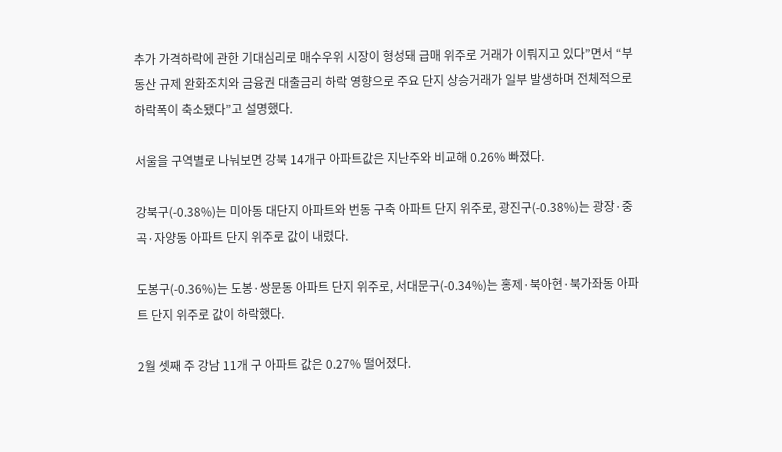추가 가격하락에 관한 기대심리로 매수우위 시장이 형성돼 급매 위주로 거래가 이뤄지고 있다”면서 “부동산 규제 완화조치와 금융권 대출금리 하락 영향으로 주요 단지 상승거래가 일부 발생하며 전체적으로 하락폭이 축소됐다”고 설명했다.

서울을 구역별로 나눠보면 강북 14개구 아파트값은 지난주와 비교해 0.26% 빠졌다.

강북구(-0.38%)는 미아동 대단지 아파트와 번동 구축 아파트 단지 위주로, 광진구(-0.38%)는 광장·중곡·자양동 아파트 단지 위주로 값이 내렸다.

도봉구(-0.36%)는 도봉·쌍문동 아파트 단지 위주로, 서대문구(-0.34%)는 홍제·북아현·북가좌동 아파트 단지 위주로 값이 하락했다.

2월 셋째 주 강남 11개 구 아파트 값은 0.27% 떨어졌다.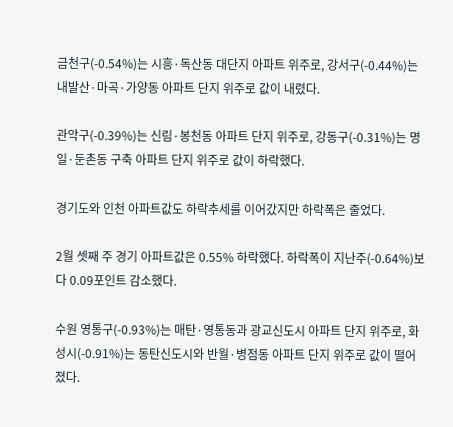금천구(-0.54%)는 시흥·독산동 대단지 아파트 위주로, 강서구(-0.44%)는 내발산·마곡·가양동 아파트 단지 위주로 값이 내렸다.

관악구(-0.39%)는 신림·봉천동 아파트 단지 위주로, 강동구(-0.31%)는 명일·둔촌동 구축 아파트 단지 위주로 값이 하락했다.

경기도와 인천 아파트값도 하락추세를 이어갔지만 하락폭은 줄었다.

2월 셋째 주 경기 아파트값은 0.55% 하락했다. 하락폭이 지난주(-0.64%)보다 0.09포인트 감소했다.

수원 영통구(-0.93%)는 매탄·영통동과 광교신도시 아파트 단지 위주로, 화성시(-0.91%)는 동탄신도시와 반월·병점동 아파트 단지 위주로 값이 떨어졌다.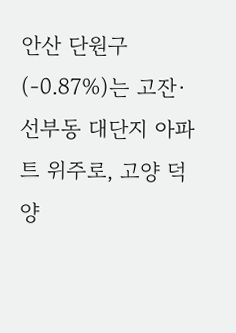안산 단원구(-0.87%)는 고잔·선부동 대단지 아파트 위주로, 고양 덕양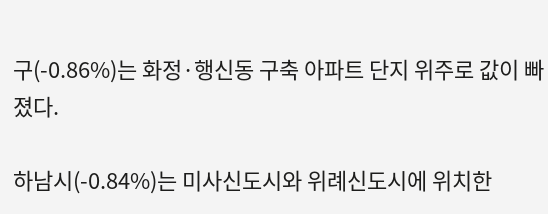구(-0.86%)는 화정·행신동 구축 아파트 단지 위주로 값이 빠졌다.

하남시(-0.84%)는 미사신도시와 위례신도시에 위치한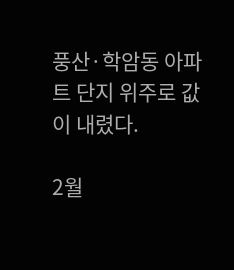풍산·학암동 아파트 단지 위주로 값이 내렸다.

2월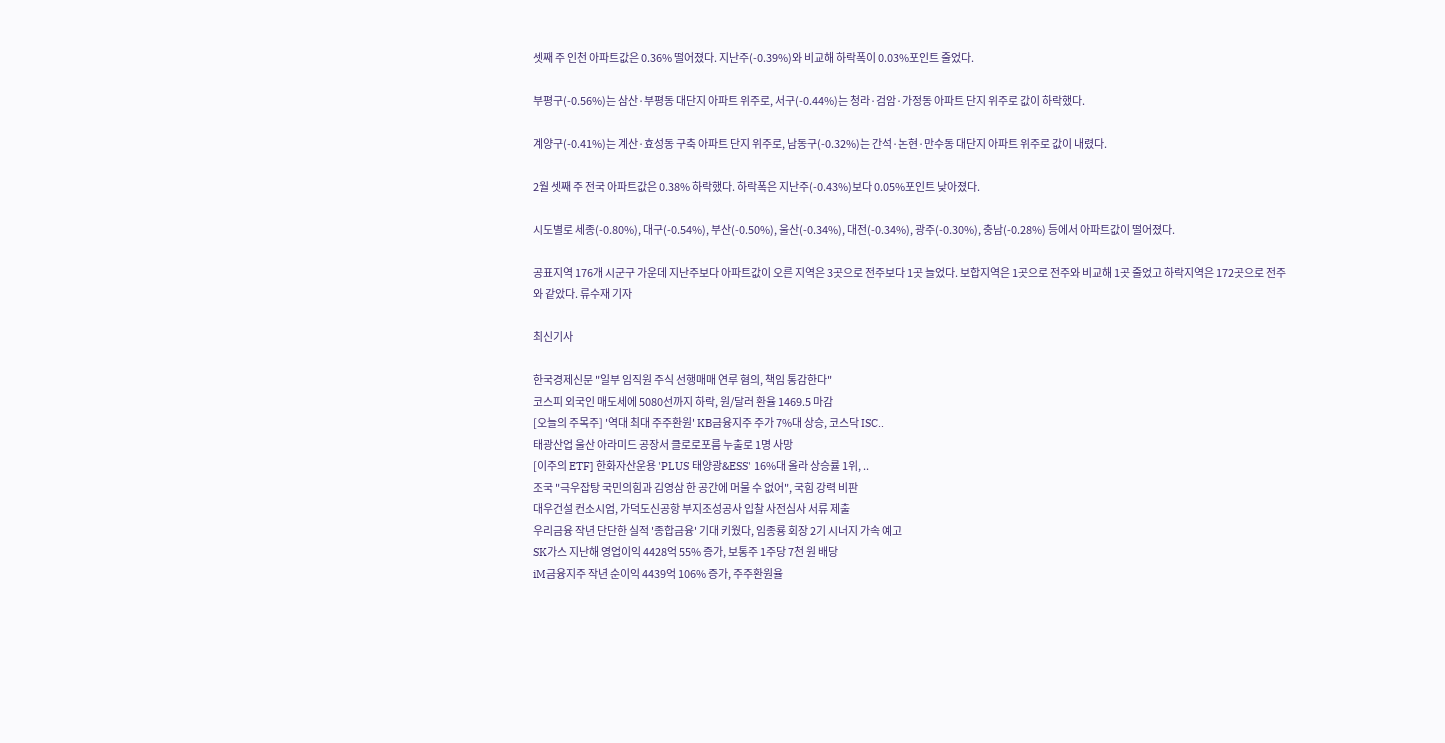셋째 주 인천 아파트값은 0.36% 떨어졌다. 지난주(-0.39%)와 비교해 하락폭이 0.03%포인트 줄었다.

부평구(-0.56%)는 삼산·부평동 대단지 아파트 위주로, 서구(-0.44%)는 청라·검암·가정동 아파트 단지 위주로 값이 하락했다.

계양구(-0.41%)는 계산·효성동 구축 아파트 단지 위주로, 남동구(-0.32%)는 간석·논현·만수동 대단지 아파트 위주로 값이 내렸다.

2월 셋째 주 전국 아파트값은 0.38% 하락했다. 하락폭은 지난주(-0.43%)보다 0.05%포인트 낮아졌다.

시도별로 세종(-0.80%), 대구(-0.54%), 부산(-0.50%), 울산(-0.34%), 대전(-0.34%), 광주(-0.30%), 충남(-0.28%) 등에서 아파트값이 떨어졌다.

공표지역 176개 시군구 가운데 지난주보다 아파트값이 오른 지역은 3곳으로 전주보다 1곳 늘었다. 보합지역은 1곳으로 전주와 비교해 1곳 줄었고 하락지역은 172곳으로 전주와 같았다. 류수재 기자

최신기사

한국경제신문 "일부 임직원 주식 선행매매 연루 혐의, 책임 통감한다"
코스피 외국인 매도세에 5080선까지 하락, 원/달러 환율 1469.5 마감
[오늘의 주목주] '역대 최대 주주환원' KB금융지주 주가 7%대 상승, 코스닥 ISC..
태광산업 울산 아라미드 공장서 클로로포름 누출로 1명 사망
[이주의 ETF] 한화자산운용 'PLUS 태양광&ESS' 16%대 올라 상승률 1위, ..
조국 "극우잡탕 국민의힘과 김영삼 한 공간에 머물 수 없어", 국힘 강력 비판
대우건설 컨소시엄, 가덕도신공항 부지조성공사 입찰 사전심사 서류 제출
우리금융 작년 단단한 실적 '종합금융' 기대 키웠다, 임종룡 회장 2기 시너지 가속 예고
SK가스 지난해 영업이익 4428억 55% 증가, 보통주 1주당 7천 원 배당
iM금융지주 작년 순이익 4439억 106% 증가, 주주환원율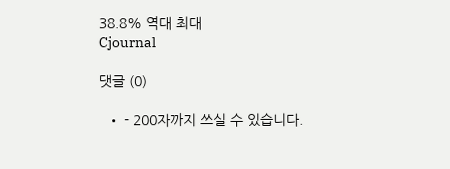38.8% 역대 최대
Cjournal

댓글 (0)

  • - 200자까지 쓰실 수 있습니다.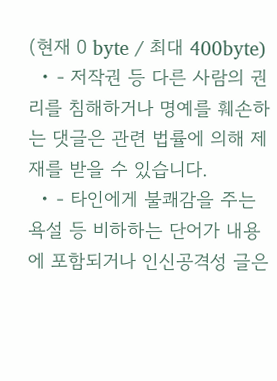(현재 0 byte / 최대 400byte)
  • - 저작권 등 다른 사람의 권리를 침해하거나 명예를 훼손하는 댓글은 관련 법률에 의해 제재를 받을 수 있습니다.
  • - 타인에게 불쾌감을 주는 욕설 등 비하하는 단어가 내용에 포함되거나 인신공격성 글은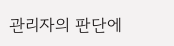관리자의 판단에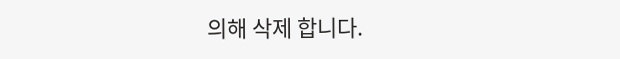의해 삭제 합니다.